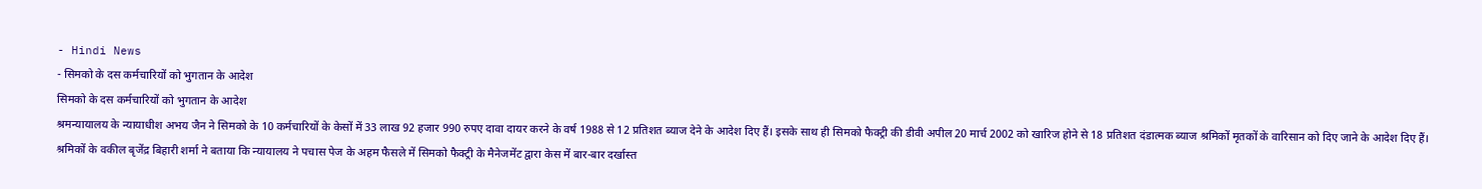- Hindi News
- सिमको के दस कर्मचारियों को भुगतान के आदेश
सिमको के दस कर्मचारियों को भुगतान के आदेश
श्रमन्यायालय के न्यायाधीश अभय जैन ने सिमको के 10 कर्मचारियों के केसों में 33 लाख 92 हजार 990 रुपए दावा दायर करने के वर्ष 1988 से 12 प्रतिशत ब्याज देने के आदेश दिए हैं। इसके साथ ही सिमको फैक्ट्री की डीवी अपील 20 मार्च 2002 को खारिज होने से 18 प्रतिशत दंडात्मक ब्याज श्रमिकों मृतकों के वारिसान को दिए जाने के आदेश दिए हैं।
श्रमिकों के वकील बृजेंद्र बिहारी शर्मा ने बताया कि न्यायालय ने पचास पेज के अहम फैसले में सिमको फैक्ट्री के मैनेजमेंट द्वारा केस में बार-बार दर्खास्त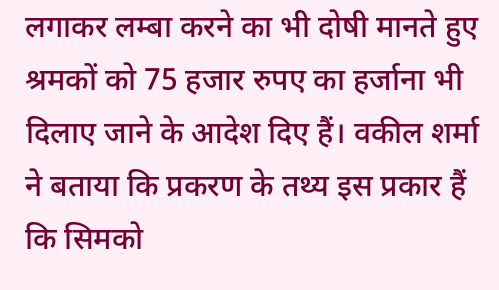लगाकर लम्बा करने का भी दोषी मानते हुए श्रमकों को 75 हजार रुपए का हर्जाना भी दिलाए जाने के आदेश दिए हैं। वकील शर्मा ने बताया कि प्रकरण के तथ्य इस प्रकार हैं कि सिमको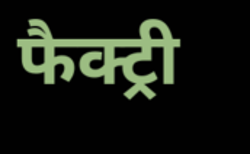फैक्ट्री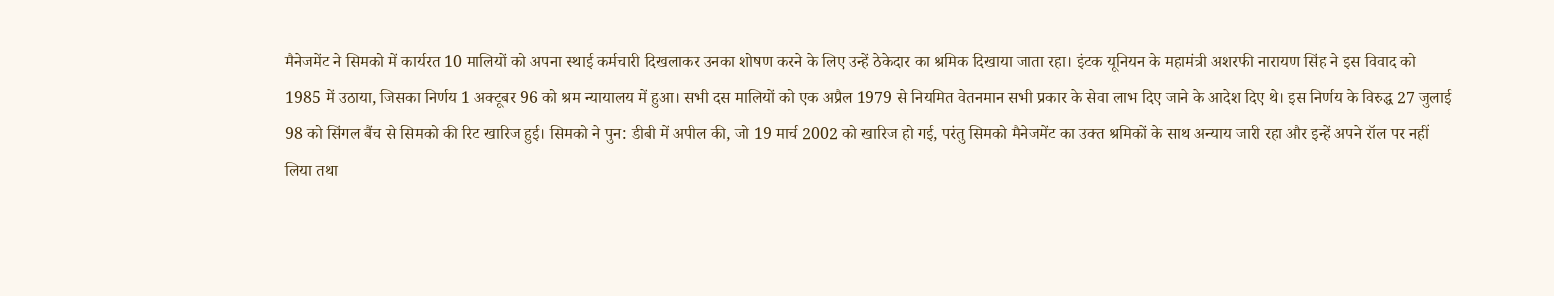मैनेजमेंट ने सिमको में कार्यरत 10 मालियों को अपना स्थाई कर्मचारी दिखलाकर उनका शोषण करने के लिए उन्हें ठेकेदार का श्रमिक दिखाया जाता रहा। इंटक यूनियन के महामंत्री अशरफी नारायण सिंह ने इस विवाद को 1985 में उठाया, जिसका निर्णय 1 अक्टूबर 96 को श्रम न्यायालय में हुआ। सभी दस मालियों को एक अप्रैल 1979 से नियमित वेतनमान सभी प्रकार के सेवा लाभ दिए जाने के आदेश दिए थे। इस निर्णय के विरुद्ध 27 जुलाई 98 को सिंगल बैंच से सिमको की रिट खारिज हुई। सिमको ने पुन: डीबी में अपील की, जो 19 मार्च 2002 को खारिज हो गई, परंतु सिमको मैनेजमेंट का उक्त श्रमिकों के साथ अन्याय जारी रहा और इन्हें अपने रॉल पर नहीं लिया तथा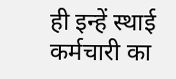ही इन्हें स्थाई कर्मचारी का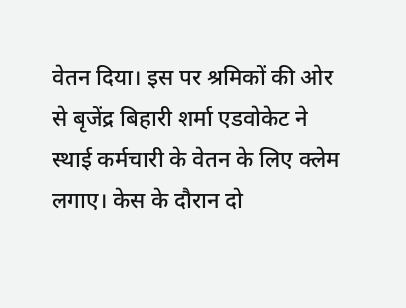वेतन दिया। इस पर श्रमिकों की ओर से बृजेंद्र बिहारी शर्मा एडवोकेट ने स्थाई कर्मचारी के वेतन के लिए क्लेम लगाए। केस के दौरान दो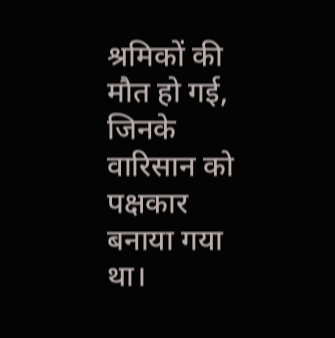श्रमिकों की मौत हो गई, जिनके वारिसान को पक्षकार बनाया गया था।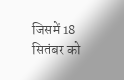जिसमें 18 सितंबर को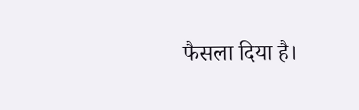फैसला दिया है।